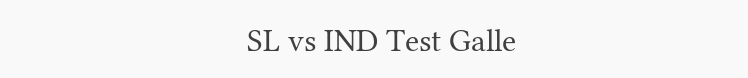SL vs IND Test Galle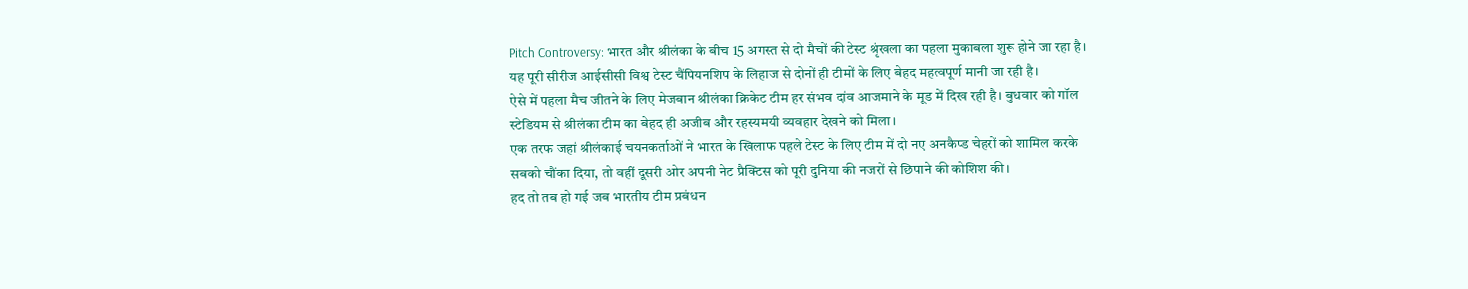Pitch Controversy: भारत और श्रीलंका के बीच 15 अगस्त से दो मैचों की टेस्ट श्रृंखला का पहला मुकाबला शुरू होने जा रहा है। यह पूरी सीरीज आईसीसी विश्व टेस्ट चैंपियनशिप के लिहाज से दोनों ही टीमों के लिए बेहद महत्वपूर्ण मानी जा रही है।
ऐसे में पहला मैच जीतने के लिए मेजबान श्रीलंका क्रिकेट टीम हर संभव दांव आजमाने के मूड में दिख रही है। बुधवार को गॉल स्टेडियम से श्रीलंका टीम का बेहद ही अजीब और रहस्यमयी व्यवहार देखने को मिला।
एक तरफ जहां श्रीलंकाई चयनकर्ताओं ने भारत के खिलाफ पहले टेस्ट के लिए टीम में दो नए अनकैप्ड चेहरों को शामिल करके सबको चौंका दिया, तो वहीं दूसरी ओर अपनी नेट प्रैक्टिस को पूरी दुनिया की नजरों से छिपाने की कोशिश की।
हद तो तब हो गई जब भारतीय टीम प्रबंधन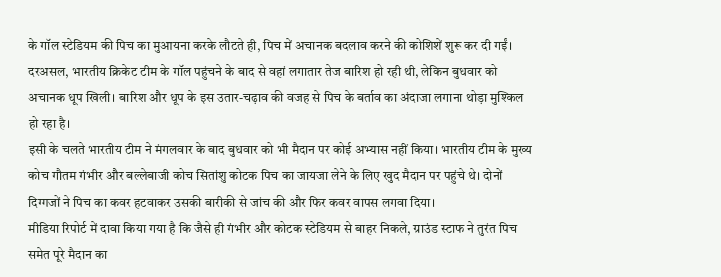के गॉल स्टेडियम की पिच का मुआयना करके लौटते ही, पिच में अचानक बदलाव करने की कोशिशें शुरू कर दी गईं।
दरअसल, भारतीय क्रिकेट टीम के गॉल पहुंचने के बाद से वहां लगातार तेज बारिश हो रही थी, लेकिन बुधवार को अचानक धूप खिली। बारिश और धूप के इस उतार-चढ़ाव की वजह से पिच के बर्ताव का अंदाजा लगाना थोड़ा मुश्किल हो रहा है।
इसी के चलते भारतीय टीम ने मंगलवार के बाद बुधवार को भी मैदान पर कोई अभ्यास नहीं किया। भारतीय टीम के मुख्य कोच गौतम गंभीर और बल्लेबाजी कोच सितांशु कोटक पिच का जायजा लेने के लिए खुद मैदान पर पहुंचे थे। दोनों दिग्गजों ने पिच का कवर हटवाकर उसकी बारीकी से जांच की और फिर कवर वापस लगवा दिया।
मीडिया रिपोर्ट में दावा किया गया है कि जैसे ही गंभीर और कोटक स्टेडियम से बाहर निकले, ग्राउंड स्टाफ ने तुरंत पिच समेत पूरे मैदान का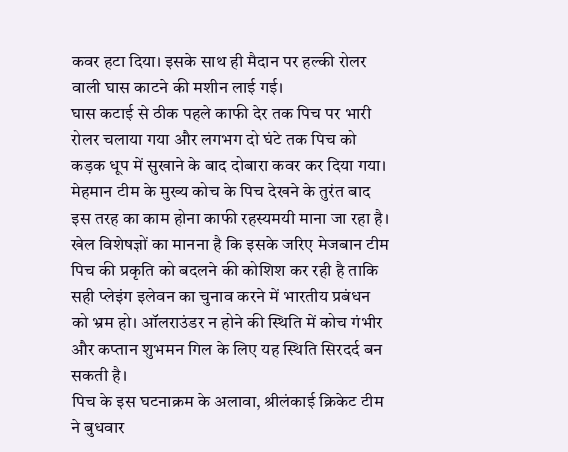कवर हटा दिया। इसके साथ ही मैदान पर हल्की रोलर वाली घास काटने की मशीन लाई गई।
घास कटाई से ठीक पहले काफी देर तक पिच पर भारी रोलर चलाया गया और लगभग दो घंटे तक पिच को कड़क धूप में सुखाने के बाद दोबारा कवर कर दिया गया।
मेहमान टीम के मुख्य कोच के पिच देखने के तुरंत बाद इस तरह का काम होना काफी रहस्यमयी माना जा रहा है। खेल विशेषज्ञों का मानना है कि इसके जरिए मेजबान टीम पिच की प्रकृति को बदलने की कोशिश कर रही है ताकि सही प्लेइंग इलेवन का चुनाव करने में भारतीय प्रबंधन को भ्रम हो। ऑलराउंडर न होने की स्थिति में कोच गंभीर और कप्तान शुभमन गिल के लिए यह स्थिति सिरदर्द बन सकती है।
पिच के इस घटनाक्रम के अलावा, श्रीलंकाई क्रिकेट टीम ने बुधवार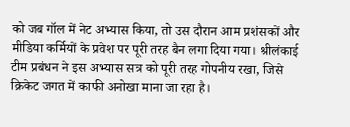को जब गॉल में नेट अभ्यास किया, तो उस दौरान आम प्रशंसकों और मीडिया कर्मियों के प्रवेश पर पूरी तरह बैन लगा दिया गया। श्रीलंकाई टीम प्रबंधन ने इस अभ्यास सत्र को पूरी तरह गोपनीय रखा, जिसे क्रिकेट जगत में काफी अनोखा माना जा रहा है।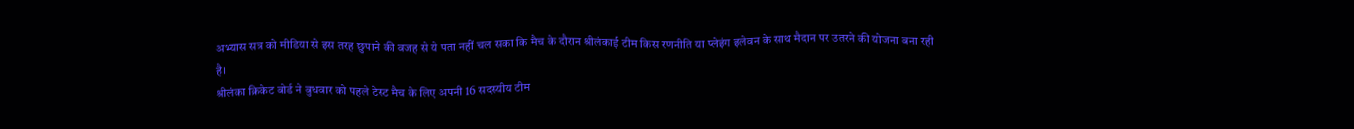अभ्यास सत्र को मीडिया से इस तरह छुपाने की वजह से ये पता नहीं चल सका कि मैच के दौरान श्रीलंकाई टीम किस रणनीति या प्लेइंग इलेवन के साथ मैदान पर उतरने की योजना बना रही है।
श्रीलंका क्रिकेट बोर्ड ने बुधवार को पहले टेस्ट मैच के लिए अपनी 16 सदस्यीय टीम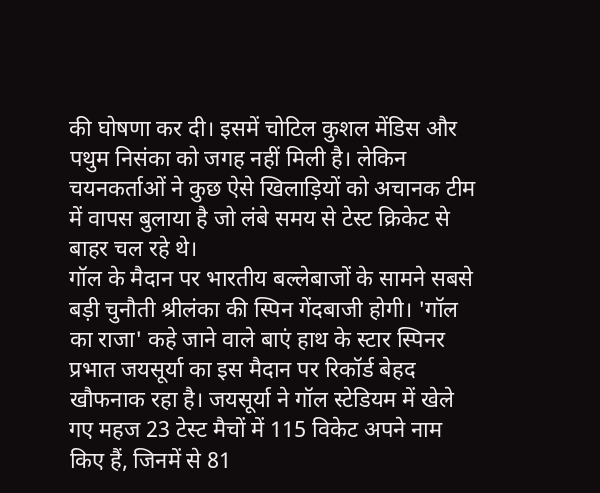की घोषणा कर दी। इसमें चोटिल कुशल मेंडिस और पथुम निसंका को जगह नहीं मिली है। लेकिन चयनकर्ताओं ने कुछ ऐसे खिलाड़ियों को अचानक टीम में वापस बुलाया है जो लंबे समय से टेस्ट क्रिकेट से बाहर चल रहे थे।
गॉल के मैदान पर भारतीय बल्लेबाजों के सामने सबसे बड़ी चुनौती श्रीलंका की स्पिन गेंदबाजी होगी। 'गॉल का राजा' कहे जाने वाले बाएं हाथ के स्टार स्पिनर प्रभात जयसूर्या का इस मैदान पर रिकॉर्ड बेहद खौफनाक रहा है। जयसूर्या ने गॉल स्टेडियम में खेले गए महज 23 टेस्ट मैचों में 115 विकेट अपने नाम किए हैं, जिनमें से 81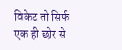विकेट तो सिर्फ एक ही छोर से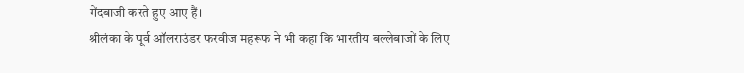गेंदबाजी करते हुए आए हैं।
श्रीलंका के पूर्व ऑलराउंडर फरवीज महरूफ ने भी कहा कि भारतीय बल्लेबाजों के लिए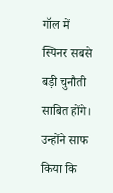गॉल में स्पिनर सबसे बड़ी चुनौती साबित होंगे। उन्होंने साफ किया कि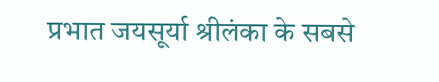प्रभात जयसूर्या श्रीलंका के सबसे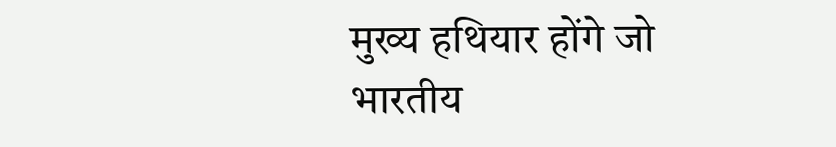मुख्य हथियार होंगे जो भारतीय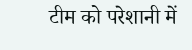टीम को परेशानी में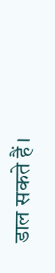डाल सकते हैं।